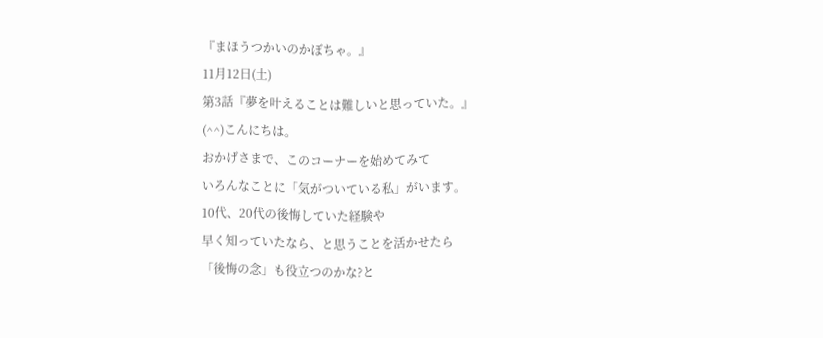『まほうつかいのかぼちゃ。』
11月12日(土)
第3話『夢を叶えることは難しいと思っていた。』
(^^)こんにちは。
おかげさまで、このコーナーを始めてみて
いろんなことに「気がついている私」がいます。
10代、20代の後悔していた経験や
早く知っていたなら、と思うことを活かせたら
「後悔の念」も役立つのかな?と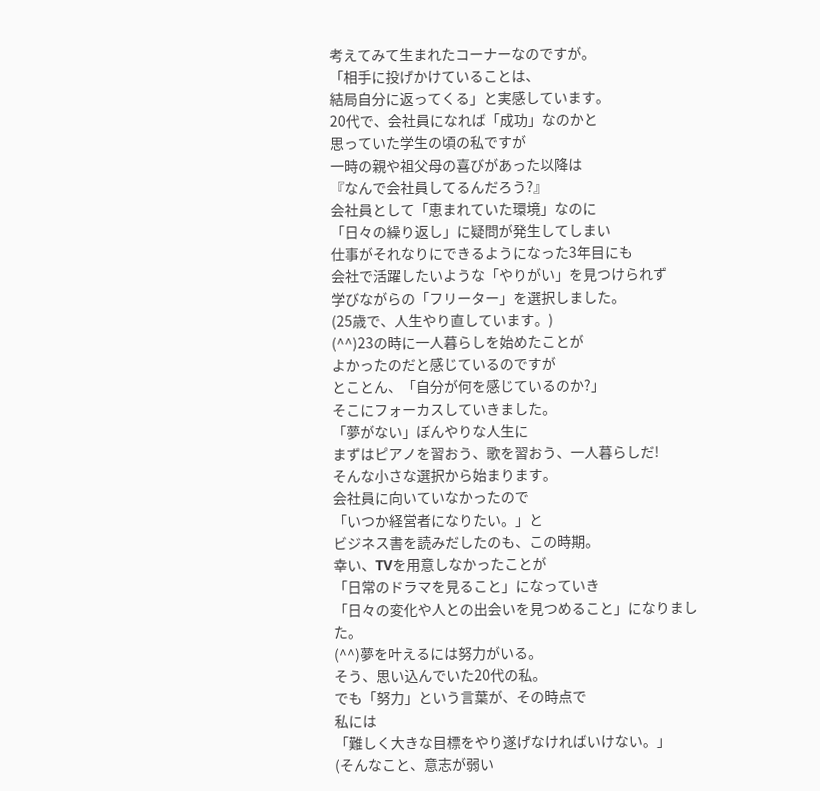考えてみて生まれたコーナーなのですが。
「相手に投げかけていることは、
結局自分に返ってくる」と実感しています。
20代で、会社員になれば「成功」なのかと
思っていた学生の頃の私ですが
一時の親や祖父母の喜びがあった以降は
『なんで会社員してるんだろう?』
会社員として「恵まれていた環境」なのに
「日々の繰り返し」に疑問が発生してしまい
仕事がそれなりにできるようになった3年目にも
会社で活躍したいような「やりがい」を見つけられず
学びながらの「フリーター」を選択しました。
(25歳で、人生やり直しています。)
(^^)23の時に一人暮らしを始めたことが
よかったのだと感じているのですが
とことん、「自分が何を感じているのか?」
そこにフォーカスしていきました。
「夢がない」ぼんやりな人生に
まずはピアノを習おう、歌を習おう、一人暮らしだ!
そんな小さな選択から始まります。
会社員に向いていなかったので
「いつか経営者になりたい。」と
ビジネス書を読みだしたのも、この時期。
幸い、TVを用意しなかったことが
「日常のドラマを見ること」になっていき
「日々の変化や人との出会いを見つめること」になりました。
(^^)夢を叶えるには努力がいる。
そう、思い込んでいた20代の私。
でも「努力」という言葉が、その時点で
私には
「難しく大きな目標をやり遂げなければいけない。」
(そんなこと、意志が弱い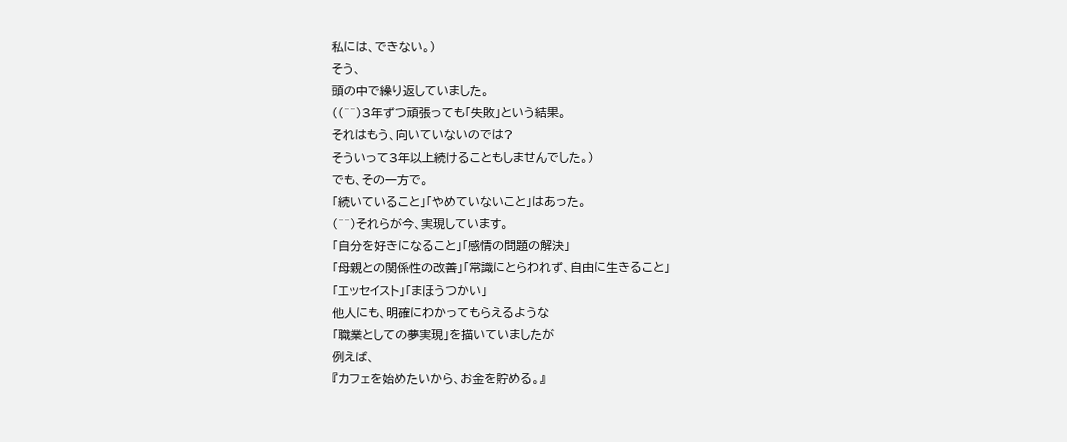私には、できない。)
そう、
頭の中で繰り返していました。
((^^)3年ずつ頑張っても「失敗」という結果。
それはもう、向いていないのでは?
そういって3年以上続けることもしませんでした。)
でも、その一方で。
「続いていること」「やめていないこと」はあった。
(^^)それらが今、実現しています。
「自分を好きになること」「感情の問題の解決」
「母親との関係性の改善」「常識にとらわれず、自由に生きること」
「エッセイスト」「まほうつかい」
他人にも、明確にわかってもらえるような
「職業としての夢実現」を描いていましたが
例えば、
『カフェを始めたいから、お金を貯める。』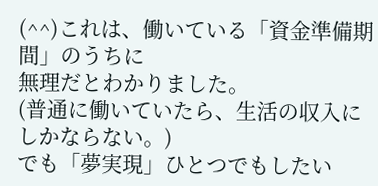(^^)これは、働いている「資金準備期間」のうちに
無理だとわかりました。
(普通に働いていたら、生活の収入にしかならない。)
でも「夢実現」ひとつでもしたい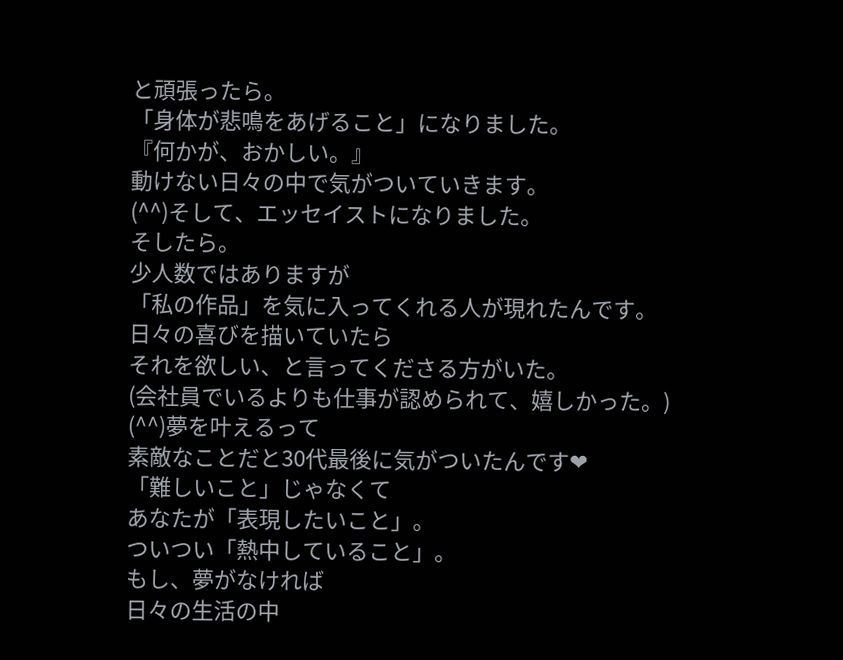と頑張ったら。
「身体が悲鳴をあげること」になりました。
『何かが、おかしい。』
動けない日々の中で気がついていきます。
(^^)そして、エッセイストになりました。
そしたら。
少人数ではありますが
「私の作品」を気に入ってくれる人が現れたんです。
日々の喜びを描いていたら
それを欲しい、と言ってくださる方がいた。
(会社員でいるよりも仕事が認められて、嬉しかった。)
(^^)夢を叶えるって
素敵なことだと30代最後に気がついたんです❤
「難しいこと」じゃなくて
あなたが「表現したいこと」。
ついつい「熱中していること」。
もし、夢がなければ
日々の生活の中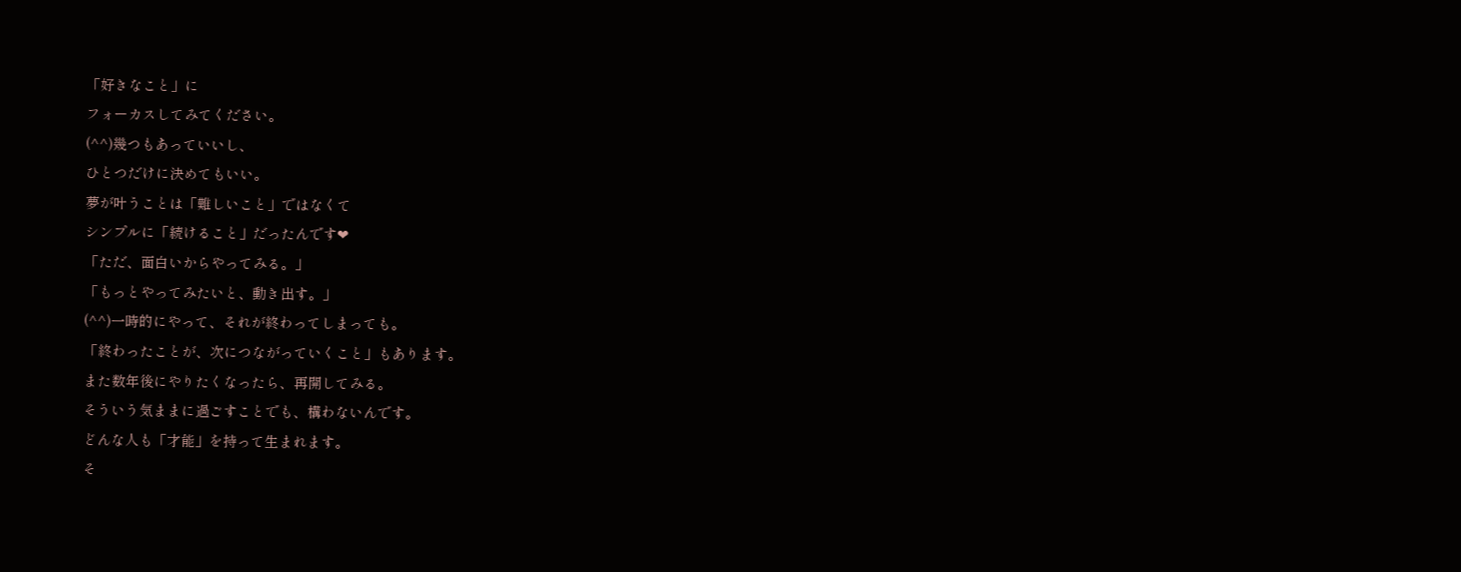「好きなこと」に
フォーカスしてみてください。
(^^)幾つもあっていいし、
ひとつだけに決めてもいい。
夢が叶うことは「難しいこと」ではなくて
シンプルに「続けること」だったんです❤
「ただ、面白いからやってみる。」
「もっとやってみたいと、動き出す。」
(^^)一時的にやって、それが終わってしまっても。
「終わったことが、次につながっていくこと」もあります。
また数年後にやりたくなったら、再開してみる。
そういう気ままに過ごすことでも、構わないんです。
どんな人も「才能」を持って生まれます。
そ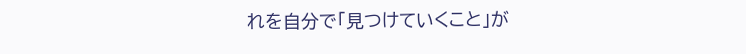れを自分で「見つけていくこと」が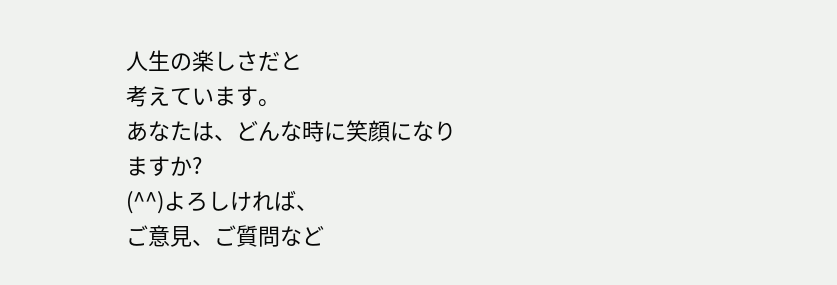人生の楽しさだと
考えています。
あなたは、どんな時に笑顔になりますか?
(^^)よろしければ、
ご意見、ご質問など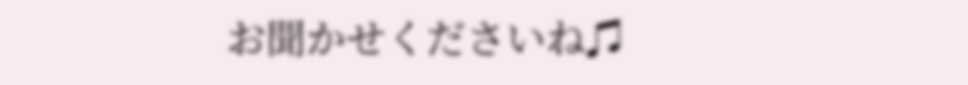お聞かせくださいね♫